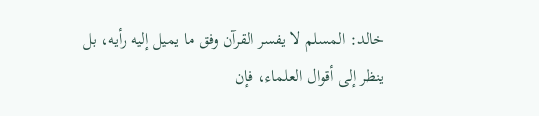خالد: المسلم لا يفسر القرآن وفق ما يميل إليه رأيه، بل ينظر إلى أقوال العلماء، فإن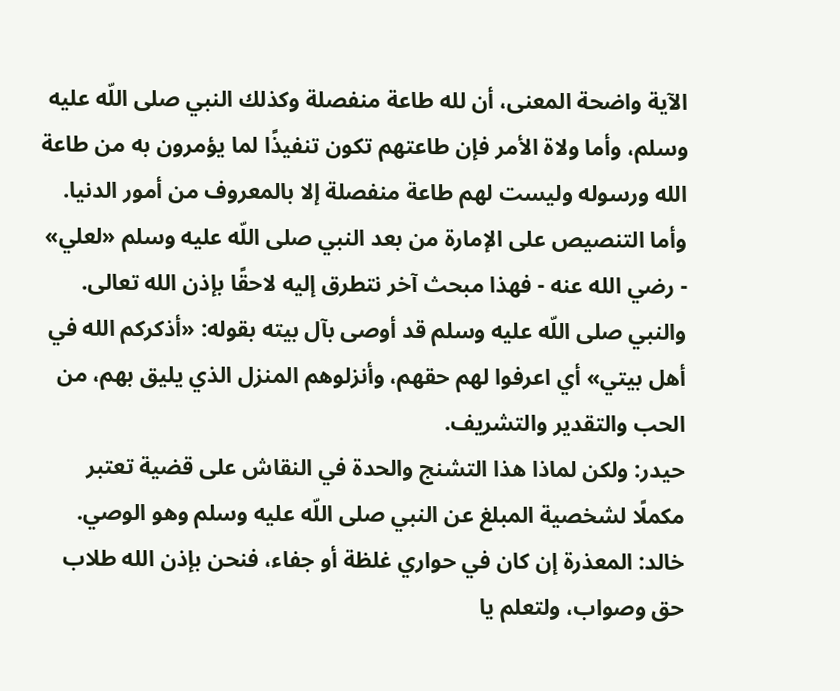الآية واضحة المعنى، أن لله طاعة منفصلة وكذلك النبي صلى اللّه عليه وسلم، وأما ولاة الأمر فإن طاعتهم تكون تنفيذًا لما يؤمرون به من طاعة الله ورسوله وليست لهم طاعة منفصلة إلا بالمعروف من أمور الدنيا.
وأما التنصيص على الإمارة من بعد النبي صلى اللّه عليه وسلم «لعلي» - رضي الله عنه - فهذا مبحث آخر نتطرق إليه لاحقًا بإذن الله تعالى.
والنبي صلى اللّه عليه وسلم قد أوصى بآل بيته بقوله: «أذكركم الله في أهل بيتي» أي اعرفوا لهم حقهم، وأنزلوهم المنزل الذي يليق بهم، من الحب والتقدير والتشريف.
حيدر: ولكن لماذا هذا التشنج والحدة في النقاش على قضية تعتبر مكملًا لشخصية المبلغ عن النبي صلى اللّه عليه وسلم وهو الوصي.
خالد: المعذرة إن كان في حواري غلظة أو جفاء، فنحن بإذن الله طلاب حق وصواب، ولتعلم يا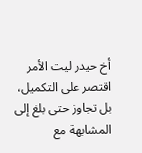أخ حيدر ليت الأمر اقتصر على التكميل، بل تجاوز حتى بلغ إلى المشابهة مع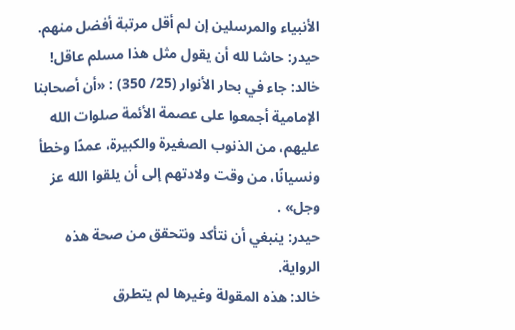الأنبياء والمرسلين إن لم أقل مرتبة أفضل منهم.
حيدر: حاشا لله أن يقول مثل هذا مسلم عاقل!
خالد: جاء في بحار الأنوار (25/ 350) : «أن أصحابنا الإمامية أجمعوا على عصمة الأئمة صلوات الله عليهم، من الذنوب الصغيرة والكبيرة، عمدًا وخطأ ونسيانًا، من وقت ولادتهم إلى أن يلقوا الله عز وجل» .
حيدر: ينبغي أن نتأكد ونتحقق من صحة هذه الرواية.
خالد: هذه المقولة وغيرها لم يتطرق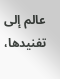عالم إلى تفنيدها،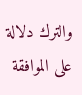والترك دلالة على الموافقة